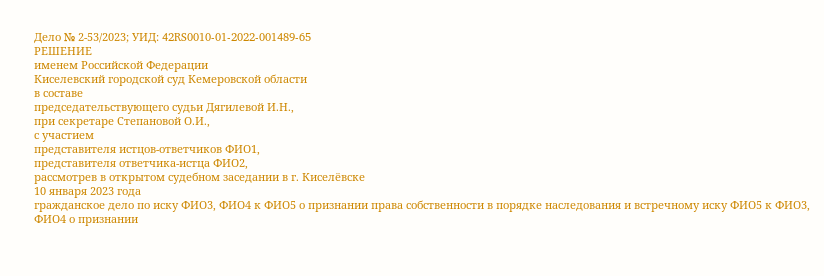Дело № 2-53/2023; УИД: 42RS0010-01-2022-001489-65
РЕШЕНИЕ
именем Российской Федерации
Киселевский городской суд Кемеровской области
в составе
председательствующего судьи Дягилевой И.Н.,
при секретаре Степановой О.И.,
с участием
представителя истцов-ответчиков ФИО1,
представителя ответчика-истца ФИО2,
рассмотрев в открытом судебном заседании в г. Киселёвске
10 января 2023 года
гражданское дело по иску ФИО3, ФИО4 к ФИО5 о признании права собственности в порядке наследования и встречному иску ФИО5 к ФИО3, ФИО4 о признании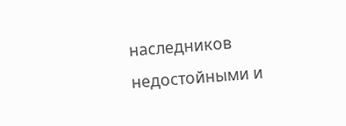наследников недостойными и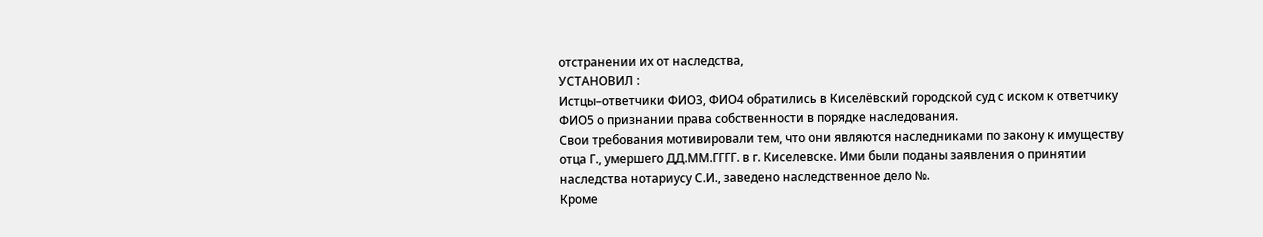отстранении их от наследства,
УСТАНОВИЛ :
Истцы–ответчики ФИО3, ФИО4 обратились в Киселёвский городской суд с иском к ответчику ФИО5 о признании права собственности в порядке наследования.
Свои требования мотивировали тем, что они являются наследниками по закону к имуществу отца Г., умершего ДД.ММ.ГГГГ. в г. Киселевске. Ими были поданы заявления о принятии наследства нотариусу С.И., заведено наследственное дело №.
Кроме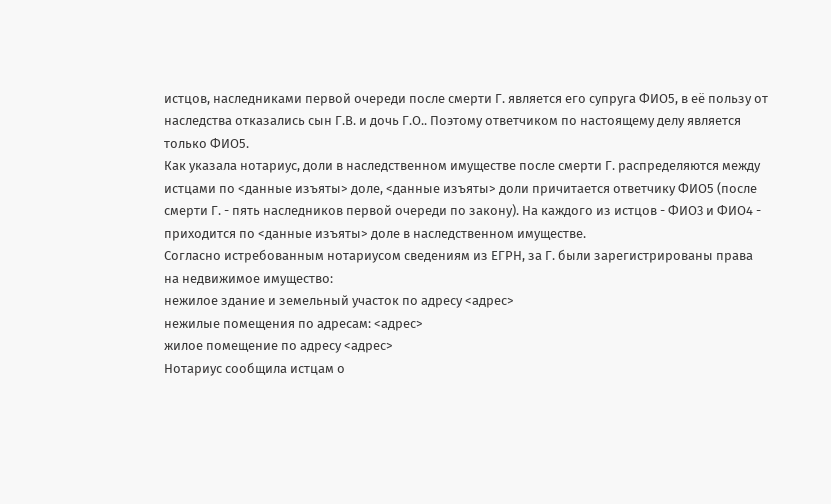истцов, наследниками первой очереди после смерти Г. является его супруга ФИО5, в её пользу от наследства отказались сын Г.В. и дочь Г.О.. Поэтому ответчиком по настоящему делу является только ФИО5.
Как указала нотариус, доли в наследственном имуществе после смерти Г. распределяются между истцами по <данные изъяты> доле, <данные изъяты> доли причитается ответчику ФИО5 (после смерти Г. - пять наследников первой очереди по закону). На каждого из истцов - ФИО3 и ФИО4 - приходится по <данные изъяты> доле в наследственном имуществе.
Согласно истребованным нотариусом сведениям из ЕГРН, за Г. были зарегистрированы права на недвижимое имущество:
нежилое здание и земельный участок по адресу <адрес>
нежилые помещения по адресам: <адрес>
жилое помещение по адресу <адрес>
Нотариус сообщила истцам о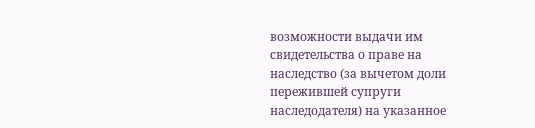возможности выдачи им свидетельства о праве на наследство (за вычетом доли пережившей супруги наследодателя) на указанное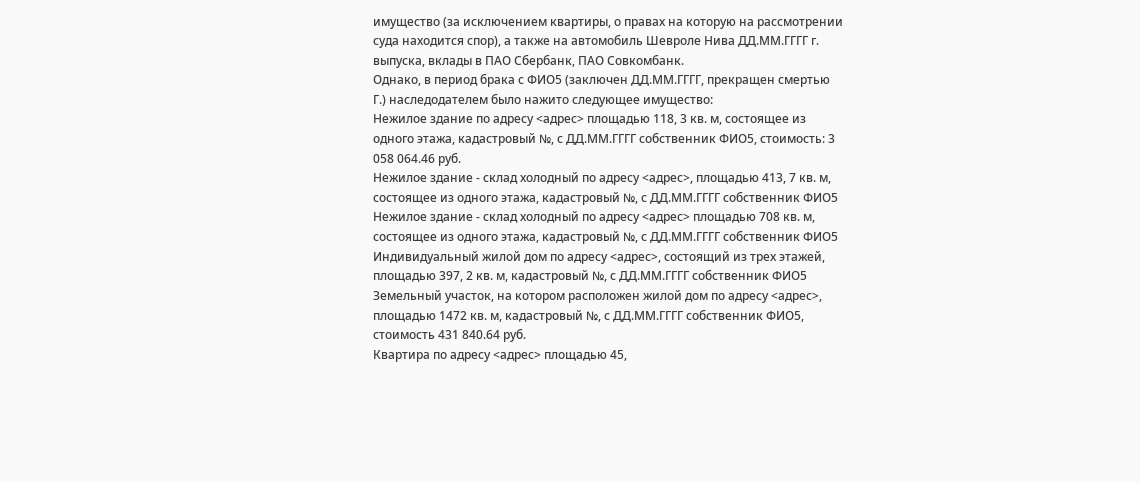имущество (за исключением квартиры, о правах на которую на рассмотрении суда находится спор), а также на автомобиль Шевроле Нива ДД.ММ.ГГГГ г. выпуска, вклады в ПАО Сбербанк, ПАО Совкомбанк.
Однако, в период брака с ФИО5 (заключен ДД.ММ.ГГГГ, прекращен смертью Г.) наследодателем было нажито следующее имущество:
Нежилое здание по адресу <адрес> площадью 118, 3 кв. м, состоящее из одного этажа, кадастровый №, с ДД.ММ.ГГГГ собственник ФИО5, стоимость: 3 058 064.46 руб.
Нежилое здание - склад холодный по адресу <адрес>, площадью 413, 7 кв. м, состоящее из одного этажа, кадастровый №, с ДД.ММ.ГГГГ собственник ФИО5
Нежилое здание - склад холодный по адресу <адрес> площадью 708 кв. м, состоящее из одного этажа, кадастровый №, с ДД.ММ.ГГГГ собственник ФИО5
Индивидуальный жилой дом по адресу <адрес>, состоящий из трех этажей, площадью 397, 2 кв. м, кадастровый №, с ДД.ММ.ГГГГ собственник ФИО5
Земельный участок, на котором расположен жилой дом по адресу <адрес>, площадью 1472 кв. м, кадастровый №, с ДД.ММ.ГГГГ собственник ФИО5, стоимость 431 840.64 руб.
Квартира по адресу <адрес> площадью 45,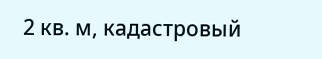2 кв. м, кадастровый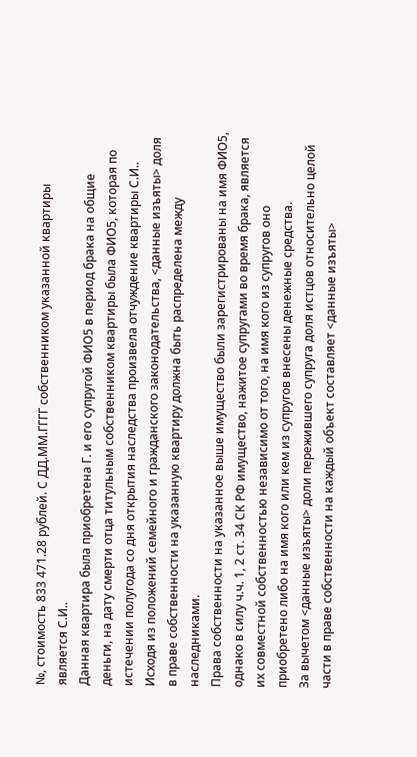№, стоимость 833 471.28 рублей. С ДД.ММ.ГГГГ собственником указанной квартиры является С.И..
Данная квартира была приобретена Г. и его супругой ФИО5 в период брака на общие деньги, на дату смерти отца титульным собственником квартиры была ФИО5, которая по истечении полугода со дня открытия наследства произвела отчуждение квартиры С.И..
Исходя из положений семейного и гражданского законодательства, <данные изъяты> доля в праве собственности на указанную квартиру должна быть распределена между наследниками.
Права собственности на указанное выше имущество были зарегистрированы на имя ФИО5, однако в силу ч.ч. 1, 2 ст. 34 СК РФ имущество, нажитое супругами во время брака, является их совместной собственностью независимо от того, на имя кого из супругов оно приобретено либо на имя кого или кем из супругов внесены денежные средства.
За вычетом <данные изъяты> доли пережившего супруга доля истцов относительно целой части в праве собственности на каждый объект составляет <данные изъяты>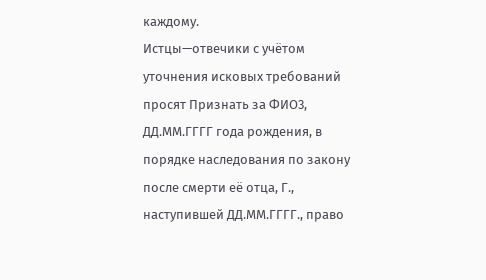каждому.
Истцы—отвечики с учётом уточнения исковых требований просят Признать за ФИО3, ДД.ММ.ГГГГ года рождения, в порядке наследования по закону после смерти её отца, Г., наступившей ДД.ММ.ГГГГ., право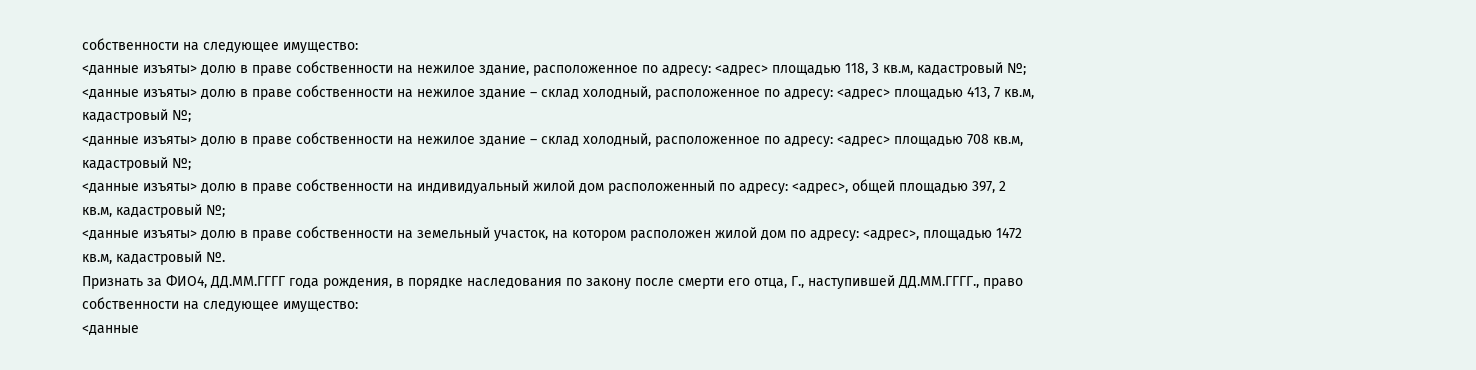собственности на следующее имущество:
<данные изъяты> долю в праве собственности на нежилое здание, расположенное по адресу: <адрес> площадью 118, 3 кв.м, кадастровый №;
<данные изъяты> долю в праве собственности на нежилое здание – склад холодный, расположенное по адресу: <адрес> площадью 413, 7 кв.м, кадастровый №;
<данные изъяты> долю в праве собственности на нежилое здание – склад холодный, расположенное по адресу: <адрес> площадью 708 кв.м, кадастровый №;
<данные изъяты> долю в праве собственности на индивидуальный жилой дом расположенный по адресу: <адрес>, общей площадью 397, 2 кв.м, кадастровый №;
<данные изъяты> долю в праве собственности на земельный участок, на котором расположен жилой дом по адресу: <адрес>, площадью 1472 кв.м, кадастровый №.
Признать за ФИО4, ДД.ММ.ГГГГ года рождения, в порядке наследования по закону после смерти его отца, Г., наступившей ДД.ММ.ГГГГ., право собственности на следующее имущество:
<данные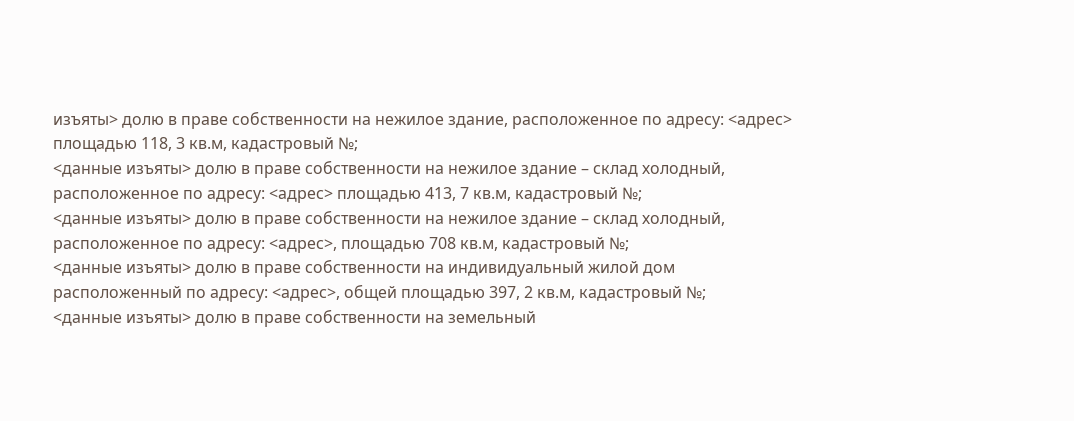изъяты> долю в праве собственности на нежилое здание, расположенное по адресу: <адрес> площадью 118, 3 кв.м, кадастровый №;
<данные изъяты> долю в праве собственности на нежилое здание – склад холодный, расположенное по адресу: <адрес> площадью 413, 7 кв.м, кадастровый №;
<данные изъяты> долю в праве собственности на нежилое здание – склад холодный, расположенное по адресу: <адрес>, площадью 708 кв.м, кадастровый №;
<данные изъяты> долю в праве собственности на индивидуальный жилой дом расположенный по адресу: <адрес>, общей площадью 397, 2 кв.м, кадастровый №;
<данные изъяты> долю в праве собственности на земельный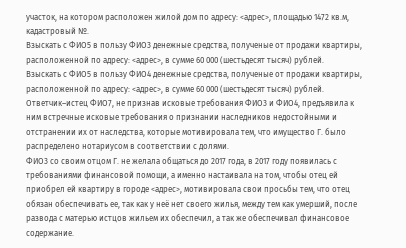участок, на котором расположен жилой дом по адресу: <адрес>, площадью 1472 кв.м, кадастровый №.
Взыскать с ФИО5 в пользу ФИО3 денежные средства, полученые от продажи квартиры, расположенной по адресу: <адрес>, в сумме 60 000 (шестьдесят тысяч) рублей.
Взыскать с ФИО5 в пользу ФИО4 денежные средства, полученые от продажи квартиры, расположенной по адресу: <адрес>, в сумме 60 000 (шестьдесят тысяч) рублей.
Ответчик–истец ФИО7, не признав исковые требования ФИО3 и ФИО4, предъявила к ним встречные исковые требования о признании наследников недостойными и отстранении их от наследства, которые мотивировала тем, что имущество Г. было распределено нотариусом в соответствии с долями.
ФИО3 со своим отцом Г. не желала общаться до 2017 года, в 2017 году появилась с требованиями финансовой помощи, а именно настаивала на том, чтобы отец ей приобрел ей квартиру в городе <адрес>, мотивировала свои просьбы тем, что отец обязан обеспечивать ее, так как у неё нет своего жилья, между тем как умерший, после развода с матерью истцов жильем их обеспечил, а так же обеспечивал финансовое содержание.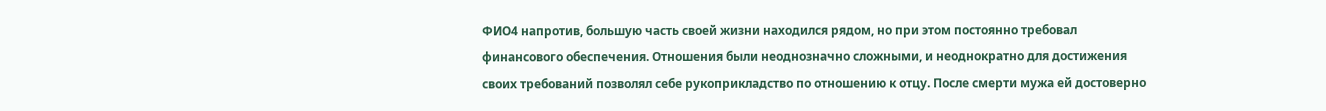ФИО4 напротив, большую часть своей жизни находился рядом, но при этом постоянно требовал финансового обеспечения. Отношения были неоднозначно сложными, и неоднократно для достижения своих требований позволял себе рукоприкладство по отношению к отцу. После смерти мужа ей достоверно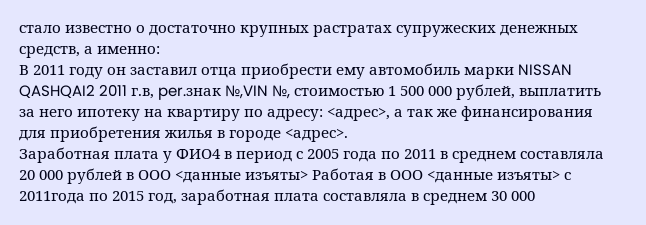стало известно о достаточно крупных растратах супружеских денежных средств, а именно:
В 2011 году он заставил отца приобрести ему автомобиль марки NISSAN QASHQAI2 2011 г.в, per.знак №,VIN №, стоимостью 1 500 000 рублей, выплатить за него ипотеку на квартиру по адресу: <адрес>, а так же финансирования для приобретения жилья в городе <адрес>.
Заработная плата у ФИО4 в период с 2005 года по 2011 в среднем составляла 20 000 рублей в ООО <данные изъяты> Работая в ООО <данные изъяты> с 2011года по 2015 год, заработная плата составляла в среднем 30 000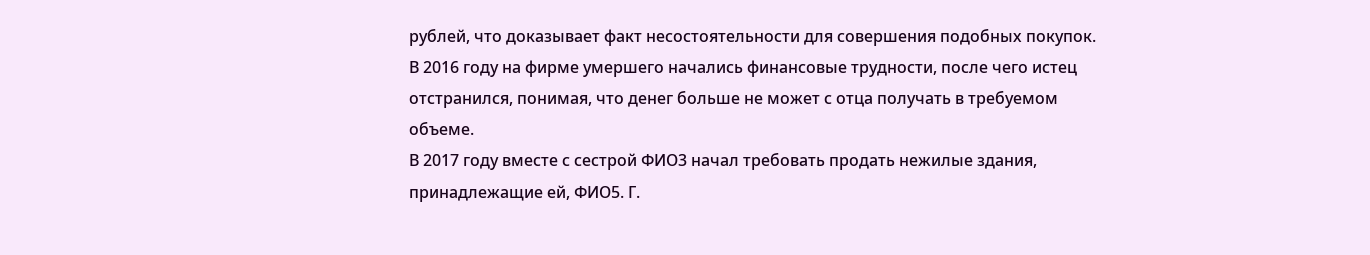рублей, что доказывает факт несостоятельности для совершения подобных покупок.
В 2016 году на фирме умершего начались финансовые трудности, после чего истец отстранился, понимая, что денег больше не может с отца получать в требуемом объеме.
В 2017 году вместе с сестрой ФИО3 начал требовать продать нежилые здания, принадлежащие ей, ФИО5. Г.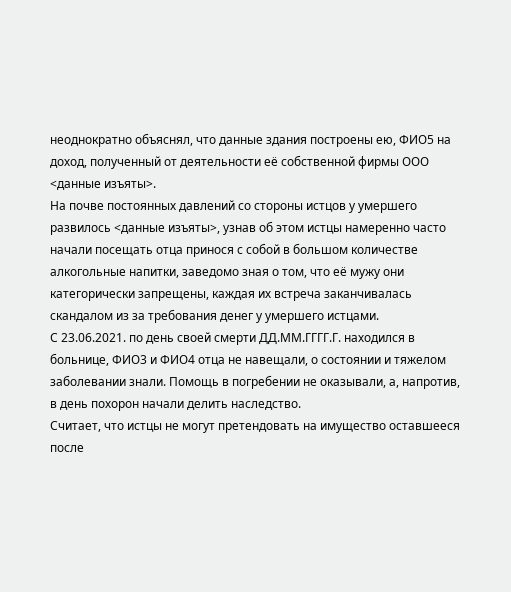неоднократно объяснял, что данные здания построены ею, ФИО5 на доход, полученный от деятельности её собственной фирмы ООО <данные изъяты>.
На почве постоянных давлений со стороны истцов у умершего развилось <данные изъяты>, узнав об этом истцы намеренно часто начали посещать отца принося с собой в большом количестве алкогольные напитки, заведомо зная о том, что её мужу они категорически запрещены, каждая их встреча заканчивалась скандалом из за требования денег у умершего истцами.
С 23.06.2021. по день своей смерти ДД.ММ.ГГГГ.Г. находился в больнице, ФИО3 и ФИО4 отца не навещали, о состоянии и тяжелом заболевании знали. Помощь в погребении не оказывали, а, напротив, в день похорон начали делить наследство.
Считает, что истцы не могут претендовать на имущество оставшееся после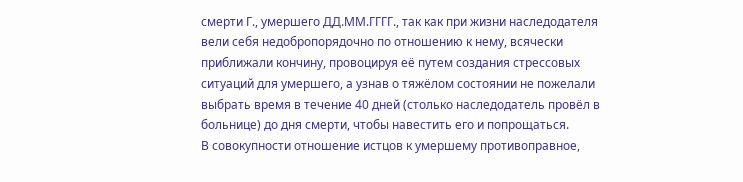смерти Г., умершего ДД.ММ.ГГГГ., так как при жизни наследодателя вели себя недобропорядочно по отношению к нему, всячески приближали кончину, провоцируя её путем создания стрессовых ситуаций для умершего, а узнав о тяжёлом состоянии не пожелали выбрать время в течение 40 дней (столько наследодатель провёл в больнице) до дня смерти, чтобы навестить его и попрощаться.
В совокупности отношение истцов к умершему противоправное,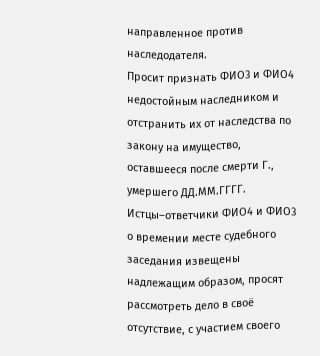направленное против наследодателя.
Просит признать ФИО3 и ФИО4 недостойным наследником и отстранить их от наследства по закону на имущество, оставшееся после смерти Г., умершего ДД.ММ.ГГГГ.
Истцы–ответчики ФИО4 и ФИО3 о времении месте судебного заседания извещены надлежащим образом, просят рассмотреть дело в своё отсутствие, с участием своего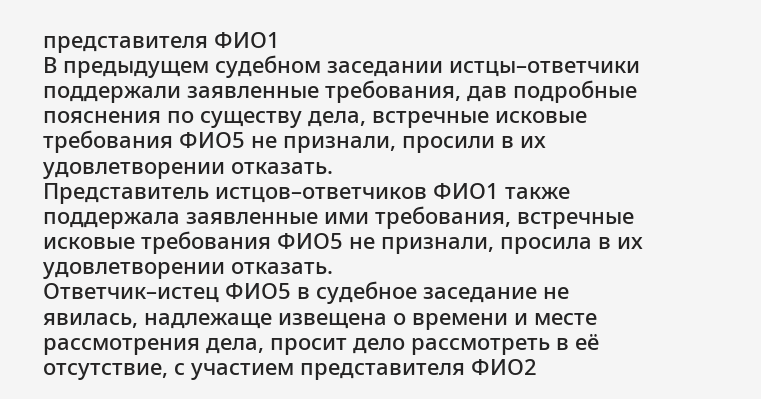представителя ФИО1
В предыдущем судебном заседании истцы–ответчики поддержали заявленные требования, дав подробные пояснения по существу дела, встречные исковые требования ФИО5 не признали, просили в их удовлетворении отказать.
Представитель истцов–ответчиков ФИО1 также поддержала заявленные ими требования, встречные исковые требования ФИО5 не признали, просила в их удовлетворении отказать.
Ответчик–истец ФИО5 в судебное заседание не явилась, надлежаще извещена о времени и месте рассмотрения дела, просит дело рассмотреть в её отсутствие, с участием представителя ФИО2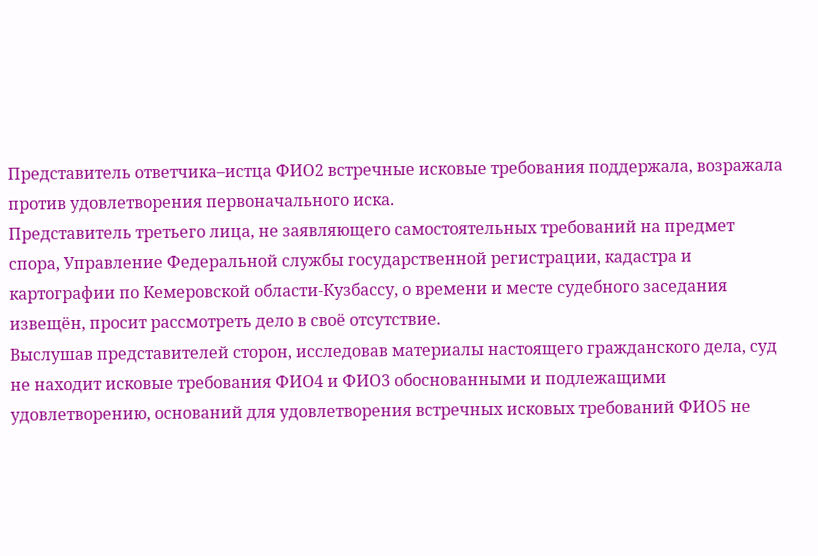Представитель ответчика–истца ФИО2 встречные исковые требования поддержала, возражала против удовлетворения первоначального иска.
Представитель третьего лица, не заявляющего самостоятельных требований на предмет спора, Управление Федеральной службы государственной регистрации, кадастра и картографии по Кемеровской области-Кузбассу, о времени и месте судебного заседания извещён, просит рассмотреть дело в своё отсутствие.
Выслушав представителей сторон, исследовав материалы настоящего гражданского дела, суд не находит исковые требования ФИО4 и ФИО3 обоснованными и подлежащими удовлетворению, оснований для удовлетворения встречных исковых требований ФИО5 не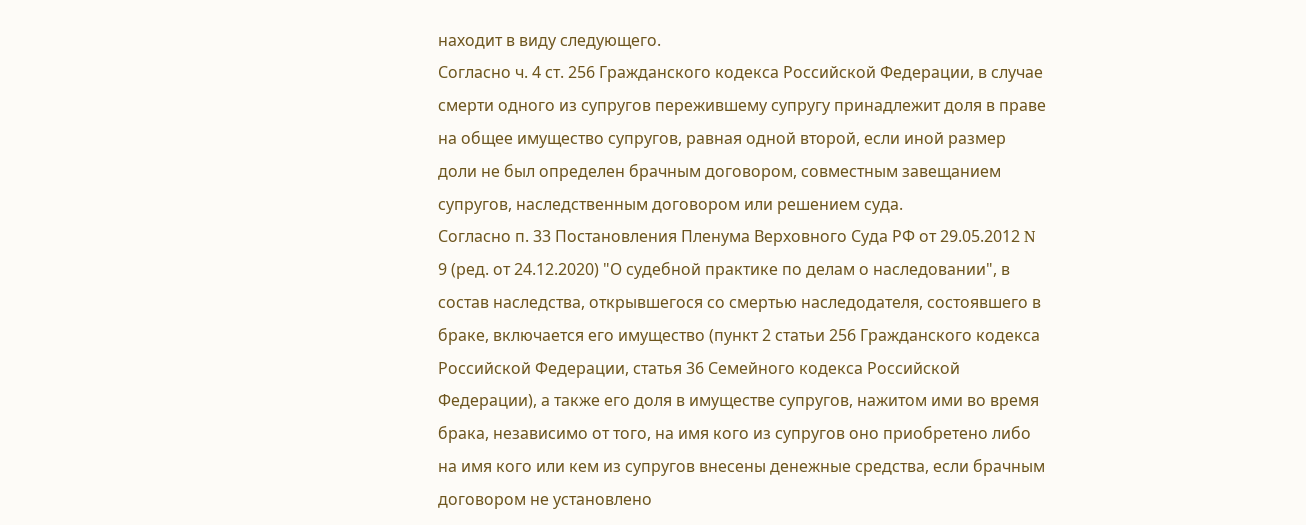находит в виду следующего.
Согласно ч. 4 ст. 256 Гражданского кодекса Российской Федерации, в случае смерти одного из супругов пережившему супругу принадлежит доля в праве на общее имущество супругов, равная одной второй, если иной размер доли не был определен брачным договором, совместным завещанием супругов, наследственным договором или решением суда.
Согласно п. 33 Постановления Пленума Верховного Суда РФ от 29.05.2012 N 9 (ред. от 24.12.2020) "О судебной практике по делам о наследовании", в состав наследства, открывшегося со смертью наследодателя, состоявшего в браке, включается его имущество (пункт 2 статьи 256 Гражданского кодекса Российской Федерации, статья 36 Семейного кодекса Российской Федерации), а также его доля в имуществе супругов, нажитом ими во время брака, независимо от того, на имя кого из супругов оно приобретено либо на имя кого или кем из супругов внесены денежные средства, если брачным договором не установлено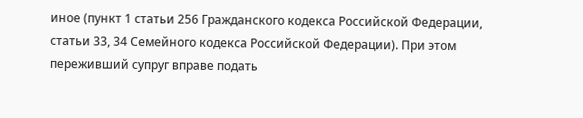иное (пункт 1 статьи 256 Гражданского кодекса Российской Федерации, статьи 33, 34 Семейного кодекса Российской Федерации). При этом переживший супруг вправе подать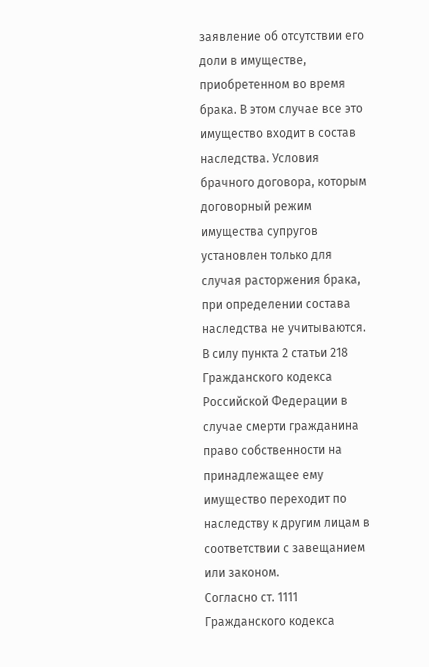заявление об отсутствии его доли в имуществе, приобретенном во время брака. В этом случае все это имущество входит в состав наследства. Условия брачного договора, которым договорный режим имущества супругов установлен только для случая расторжения брака, при определении состава наследства не учитываются.
В силу пункта 2 статьи 218 Гражданского кодекса Российской Федерации в случае смерти гражданина право собственности на принадлежащее ему имущество переходит по наследству к другим лицам в соответствии с завещанием или законом.
Согласно ст. 1111 Гражданского кодекса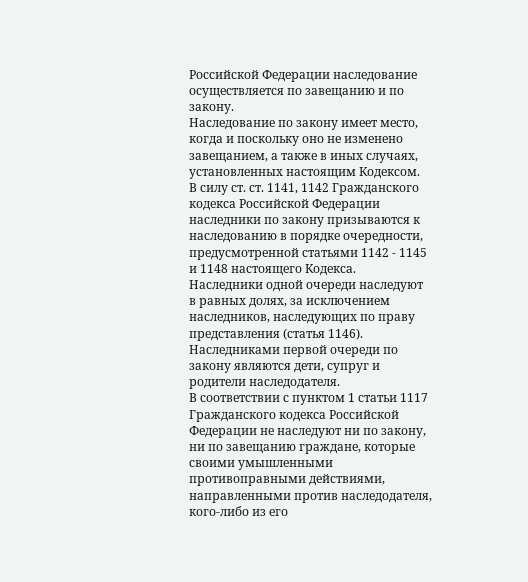Российской Федерации наследование осуществляется по завещанию и по закону.
Наследование по закону имеет место, когда и поскольку оно не изменено завещанием, а также в иных случаях, установленных настоящим Кодексом.
В силу ст. ст. 1141, 1142 Гражданского кодекса Российской Федерации наследники по закону призываются к наследованию в порядке очередности, предусмотренной статьями 1142 - 1145 и 1148 настоящего Кодекса.
Наследники одной очереди наследуют в равных долях, за исключением наследников, наследующих по праву представления (статья 1146).
Наследниками первой очереди по закону являются дети, супруг и родители наследодателя.
В соответствии с пунктом 1 статьи 1117 Гражданского кодекса Российской Федерации не наследуют ни по закону, ни по завещанию граждане, которые своими умышленными противоправными действиями, направленными против наследодателя, кого-либо из его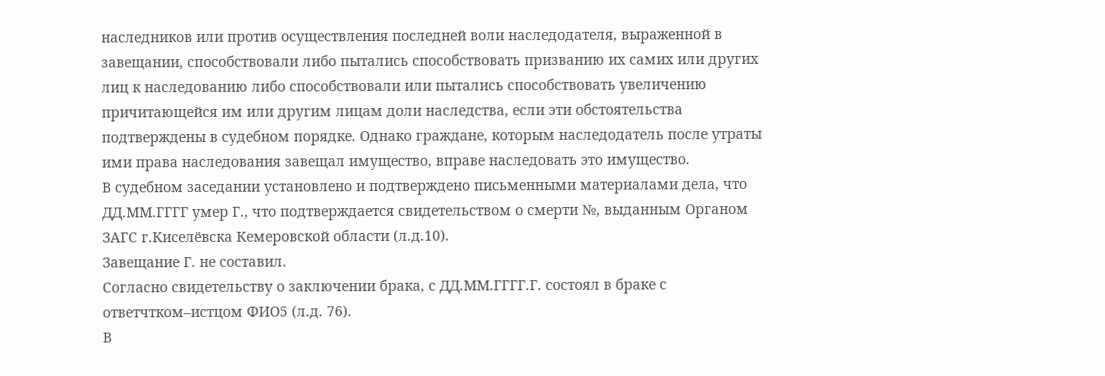наследников или против осуществления последней воли наследодателя, выраженной в завещании, способствовали либо пытались способствовать призванию их самих или других лиц к наследованию либо способствовали или пытались способствовать увеличению причитающейся им или другим лицам доли наследства, если эти обстоятельства подтверждены в судебном порядке. Однако граждане, которым наследодатель после утраты ими права наследования завещал имущество, вправе наследовать это имущество.
В судебном заседании установлено и подтверждено письменными материалами дела, что ДД.ММ.ГГГГ умер Г., что подтверждается свидетельством о смерти №, выданным Органом ЗАГС г.Киселёвска Кемеровской области (л.д.10).
Завещание Г. не составил.
Согласно свидетельству о заключении брака, с ДД.ММ.ГГГГ.Г. состоял в браке с ответчтком–истцом ФИО5 (л.д. 76).
В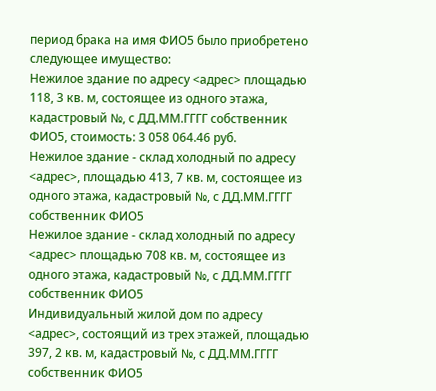период брака на имя ФИО5 было приобретено следующее имущество:
Нежилое здание по адресу <адрес> площадью 118, 3 кв. м, состоящее из одного этажа, кадастровый №, с ДД.ММ.ГГГГ собственник ФИО5, стоимость: 3 058 064.46 руб.
Нежилое здание - склад холодный по адресу <адрес>, площадью 413, 7 кв. м, состоящее из одного этажа, кадастровый №, с ДД.ММ.ГГГГ собственник ФИО5
Нежилое здание - склад холодный по адресу <адрес> площадью 708 кв. м, состоящее из одного этажа, кадастровый №, с ДД.ММ.ГГГГ собственник ФИО5
Индивидуальный жилой дом по адресу <адрес>, состоящий из трех этажей, площадью 397, 2 кв. м, кадастровый №, с ДД.ММ.ГГГГ собственник ФИО5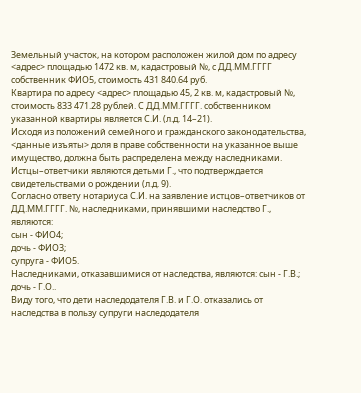Земельный участок, на котором расположен жилой дом по адресу <адрес> площадью 1472 кв. м, кадастровый №, с ДД.ММ.ГГГГ собственник ФИО5, стоимость 431 840.64 руб.
Квартира по адресу <адрес> площадью 45, 2 кв. м, кадастровый №, стоимость 833 471.28 рублей. С ДД.ММ.ГГГГ. собственником указанной квартиры является С.И. (л.д. 14–21).
Исходя из положений семейного и гражданского законодательства, <данные изъяты> доля в праве собственности на указанное выше имущество, должна быть распределена между наследниками.
Истцы–ответчики являются детьми Г., что подтверждается свидетельствами о рождении (л.д. 9).
Согласно ответу нотариуса С.И. на заявление истцов–ответчиков от ДД.ММ.ГГГГ. №, наследниками, принявшими наследство Г., являются:
сын - ФИО4;
дочь - ФИО3;
супруга - ФИО5.
Наследниками, отказавшимися от наследства, являются: сын - Г.В.; дочь - Г.О..
Виду того, что дети наследодателя Г.В. и Г.О. отказались от наследства в пользу супруги наследодателя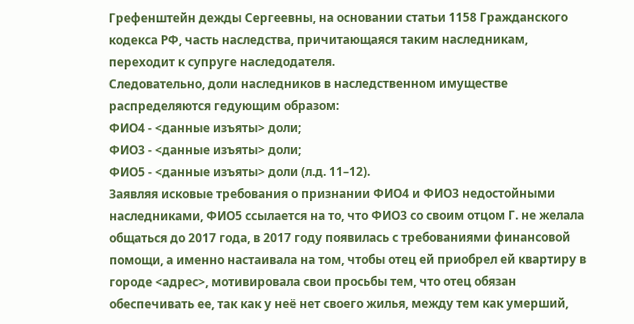Грефенштейн дежды Сергеевны, на основании статьи 1158 Гражданского кодекса РФ, часть наследства, причитающаяся таким наследникам, переходит к супруге наследодателя.
Следовательно, доли наследников в наследственном имуществе распределяются гедующим образом:
ФИО4 - <данные изъяты> доли;
ФИО3 - <данные изъяты> доли;
ФИО5 - <данные изъяты> доли (л.д. 11–12).
Заявляя исковые требования о признании ФИО4 и ФИО3 недостойными наследниками, ФИО5 ссылается на то, что ФИО3 со своим отцом Г. не желала общаться до 2017 года, в 2017 году появилась с требованиями финансовой помощи, а именно настаивала на том, чтобы отец ей приобрел ей квартиру в городе <адрес>, мотивировала свои просьбы тем, что отец обязан обеспечивать ее, так как у неё нет своего жилья, между тем как умерший,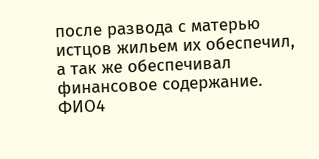после развода с матерью истцов жильем их обеспечил, а так же обеспечивал финансовое содержание.
ФИО4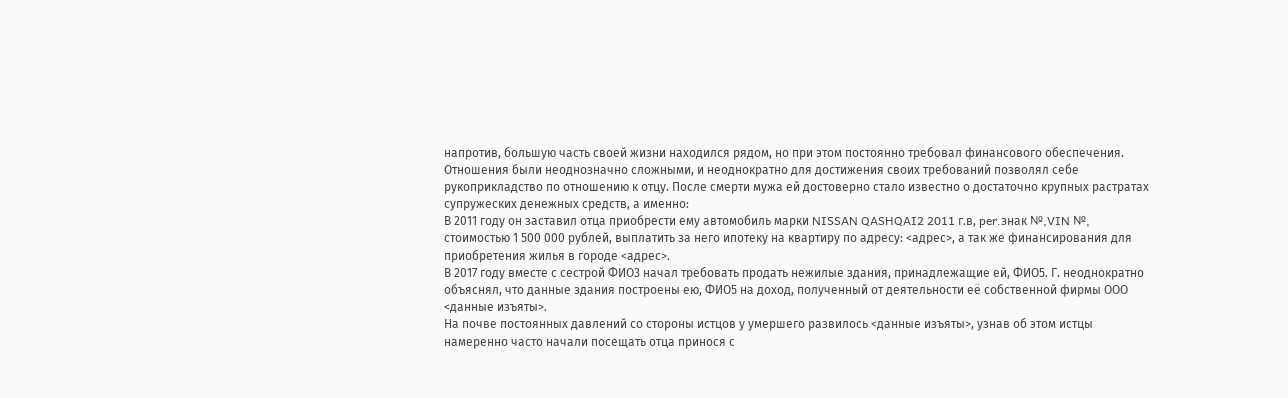напротив, большую часть своей жизни находился рядом, но при этом постоянно требовал финансового обеспечения. Отношения были неоднозначно сложными, и неоднократно для достижения своих требований позволял себе рукоприкладство по отношению к отцу. После смерти мужа ей достоверно стало известно о достаточно крупных растратах супружеских денежных средств, а именно:
В 2011 году он заставил отца приобрести ему автомобиль марки NISSAN QASHQAI2 2011 г.в, per.знак №,VIN №, стоимостью 1 500 000 рублей, выплатить за него ипотеку на квартиру по адресу: <адрес>, а так же финансирования для приобретения жилья в городе <адрес>.
В 2017 году вместе с сестрой ФИО3 начал требовать продать нежилые здания, принадлежащие ей, ФИО5. Г. неоднократно объяснял, что данные здания построены ею, ФИО5 на доход, полученный от деятельности её собственной фирмы ООО <данные изъяты>.
На почве постоянных давлений со стороны истцов у умершего развилось <данные изъяты>, узнав об этом истцы намеренно часто начали посещать отца принося с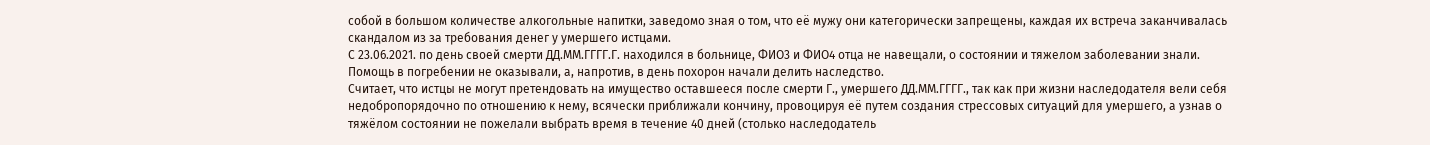собой в большом количестве алкогольные напитки, заведомо зная о том, что её мужу они категорически запрещены, каждая их встреча заканчивалась скандалом из за требования денег у умершего истцами.
С 23.06.2021. по день своей смерти ДД.ММ.ГГГГ.Г. находился в больнице, ФИО3 и ФИО4 отца не навещали, о состоянии и тяжелом заболевании знали. Помощь в погребении не оказывали, а, напротив, в день похорон начали делить наследство.
Считает, что истцы не могут претендовать на имущество оставшееся после смерти Г., умершего ДД.ММ.ГГГГ., так как при жизни наследодателя вели себя недобропорядочно по отношению к нему, всячески приближали кончину, провоцируя её путем создания стрессовых ситуаций для умершего, а узнав о тяжёлом состоянии не пожелали выбрать время в течение 40 дней (столько наследодатель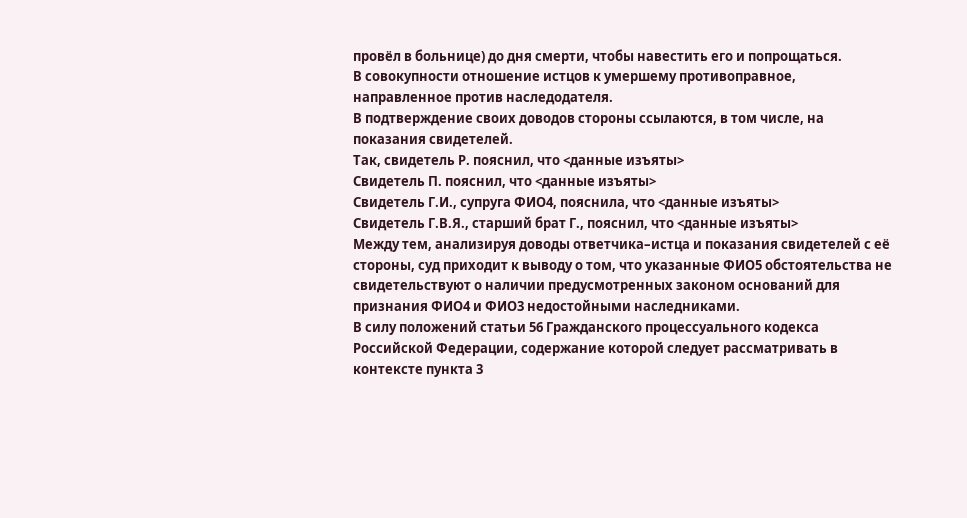провёл в больнице) до дня смерти, чтобы навестить его и попрощаться.
В совокупности отношение истцов к умершему противоправное, направленное против наследодателя.
В подтверждение своих доводов стороны ссылаются, в том числе, на показания свидетелей.
Так, свидетель Р. пояснил, что <данные изъяты>
Свидетель П. пояснил, что <данные изъяты>
Свидетель Г.И., супруга ФИО4, пояснила, что <данные изъяты>
Свидетель Г.В.Я., старший брат Г., пояснил, что <данные изъяты>
Между тем, анализируя доводы ответчика–истца и показания свидетелей с её стороны, суд приходит к выводу о том, что указанные ФИО5 обстоятельства не свидетельствуют о наличии предусмотренных законом оснований для признания ФИО4 и ФИО3 недостойными наследниками.
В силу положений статьи 56 Гражданского процессуального кодекса Российской Федерации, содержание которой следует рассматривать в контексте пункта 3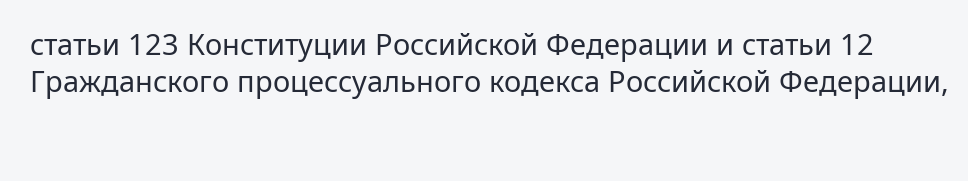статьи 123 Конституции Российской Федерации и статьи 12 Гражданского процессуального кодекса Российской Федерации,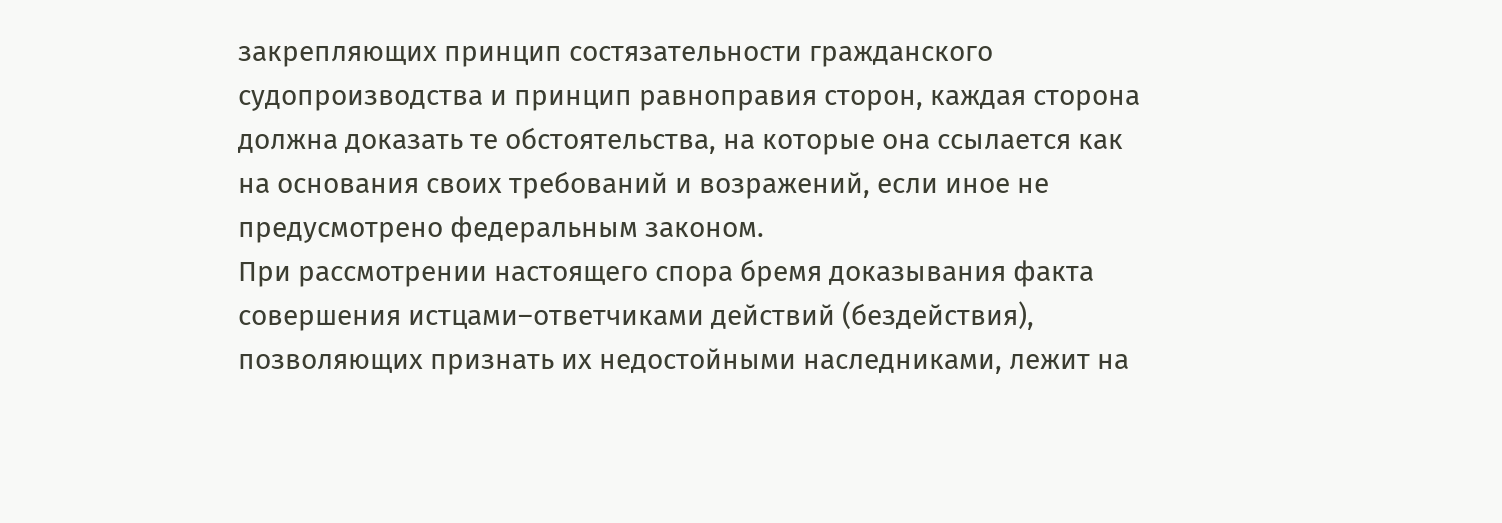закрепляющих принцип состязательности гражданского судопроизводства и принцип равноправия сторон, каждая сторона должна доказать те обстоятельства, на которые она ссылается как на основания своих требований и возражений, если иное не предусмотрено федеральным законом.
При рассмотрении настоящего спора бремя доказывания факта совершения истцами–ответчиками действий (бездействия), позволяющих признать их недостойными наследниками, лежит на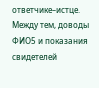ответчике–истце.
Между тем, доводы ФИО5 и показания свидетелей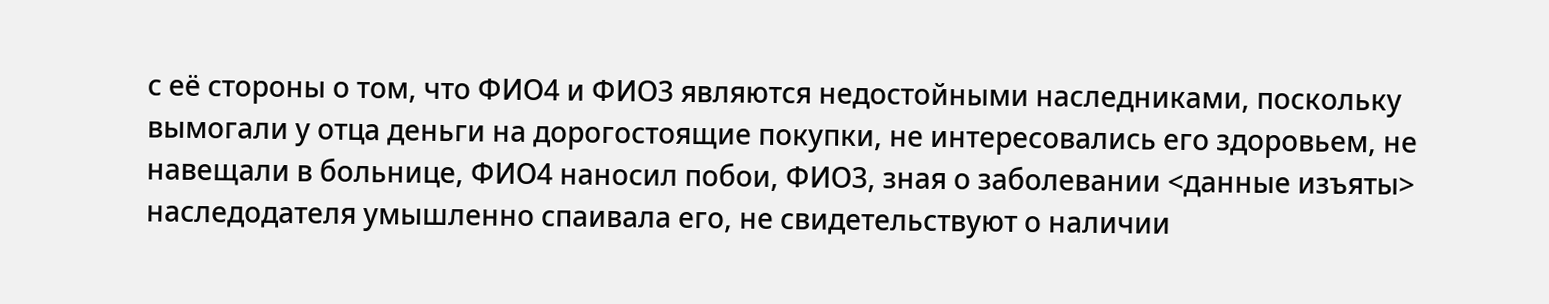с её стороны о том, что ФИО4 и ФИО3 являются недостойными наследниками, поскольку вымогали у отца деньги на дорогостоящие покупки, не интересовались его здоровьем, не навещали в больнице, ФИО4 наносил побои, ФИО3, зная о заболевании <данные изъяты> наследодателя умышленно спаивала его, не свидетельствуют о наличии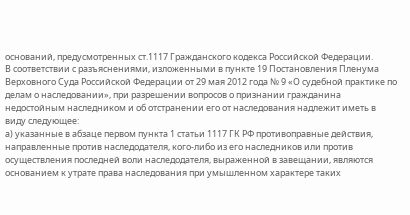оснований, предусмотренных ст.1117 Гражданского кодекса Российской Федерации.
В соответствии с разъяснениями, изложенными в пункте 19 Постановления Пленума Верховного Суда Российской Федерации от 29 мая 2012 года № 9 «О судебной практике по делам о наследовании», при разрешении вопросов о признании гражданина недостойным наследником и об отстранении его от наследования надлежит иметь в виду следующее:
а) указанные в абзаце первом пункта 1 статьи 1117 ГК РФ противоправные действия, направленные против наследодателя, кого-либо из его наследников или против осуществления последней воли наследодателя, выраженной в завещании, являются основанием к утрате права наследования при умышленном характере таких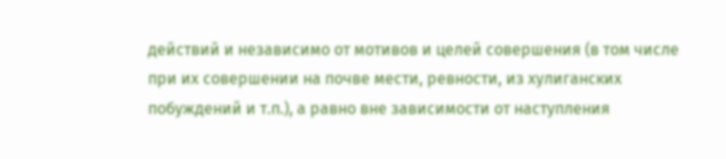действий и независимо от мотивов и целей совершения (в том числе при их совершении на почве мести, ревности, из хулиганских побуждений и т.п.), а равно вне зависимости от наступления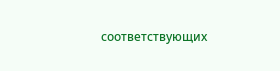соответствующих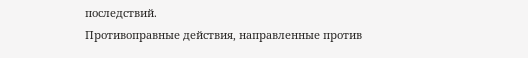последствий.
Противоправные действия, направленные против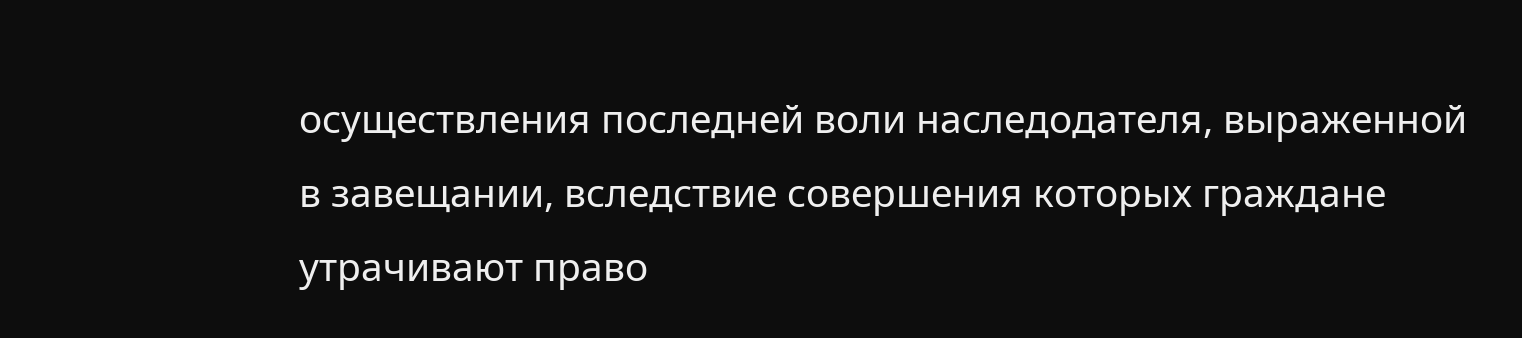осуществления последней воли наследодателя, выраженной в завещании, вследствие совершения которых граждане утрачивают право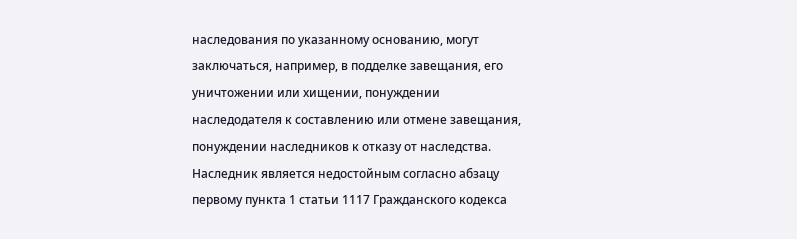наследования по указанному основанию, могут заключаться, например, в подделке завещания, его уничтожении или хищении, понуждении наследодателя к составлению или отмене завещания, понуждении наследников к отказу от наследства.
Наследник является недостойным согласно абзацу первому пункта 1 статьи 1117 Гражданского кодекса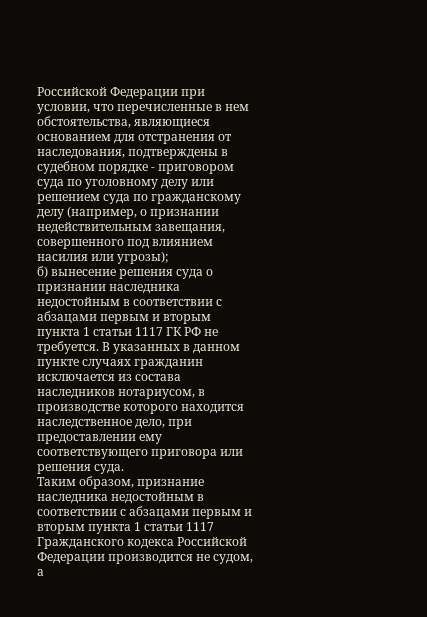Российской Федерации при условии, что перечисленные в нем обстоятельства, являющиеся основанием для отстранения от наследования, подтверждены в судебном порядке - приговором суда по уголовному делу или решением суда по гражданскому делу (например, о признании недействительным завещания, совершенного под влиянием насилия или угрозы);
б) вынесение решения суда о признании наследника недостойным в соответствии с абзацами первым и вторым пункта 1 статьи 1117 ГК РФ не требуется. В указанных в данном пункте случаях гражданин исключается из состава наследников нотариусом, в производстве которого находится наследственное дело, при предоставлении ему соответствующего приговора или решения суда.
Таким образом, признание наследника недостойным в соответствии с абзацами первым и вторым пункта 1 статьи 1117 Гражданского кодекса Российской Федерации производится не судом, а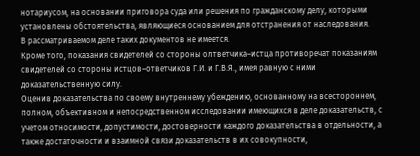нотариусом, на основании приговора суда или решения по гражданскому делу, которыми установлены обстоятельства, являющиеся основанием для отстранения от наследования.
В рассматриваемом деле таких документов не имеется.
Кроме того, показания свидетелей со стороны олтветчика–истца противоречат показаниям свидетелей со стороны истцов–ответчиков Г.И. и Г.В.Я., имея равную с ними доказательственную силу.
Оценив доказательства по своему внутреннему убеждению, основанному на всестороннем, полном, объективном и непосредственном исследовании имеющихся в деле доказательств, с учетом относимости, допустимости, достоверности каждого доказательства в отдельности, а также достаточности и взаимной связи доказательств в их совокупности,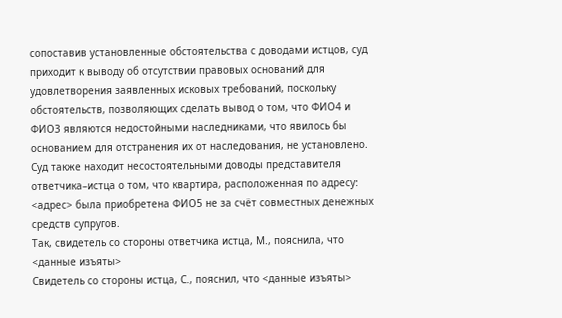сопоставив установленные обстоятельства с доводами истцов, суд приходит к выводу об отсутствии правовых оснований для удовлетворения заявленных исковых требований, поскольку обстоятельств, позволяющих сделать вывод о том, что ФИО4 и ФИО3 являются недостойными наследниками, что явилось бы основанием для отстранения их от наследования, не установлено.
Суд также находит несостоятельными доводы представителя ответчика–истца о том, что квартира, расположенная по адресу: <адрес> была приобретена ФИО5 не за счёт совместных денежных средств супругов.
Так, свидетель со стороны ответчика истца, М., пояснила, что <данные изъяты>
Свидетель со стороны истца, С., пояснил, что <данные изъяты>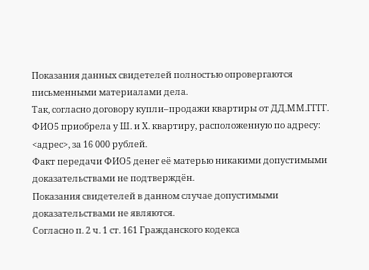Показания данных свидетелей полностью опровергаются письменными материалами дела.
Так, согласно договору купли–продажи квартиры от ДД.ММ.ГГГГ. ФИО5 приобрела у Ш. и Х. квартиру, расположенную по адресу: <адрес>, за 16 000 рублей.
Факт передачи ФИО5 денег её матерью никакими допустимыми доказательствами не подтверждён.
Показания свидетелей в данном случае допустимыми доказательствами не являются.
Согласно п. 2 ч. 1 ст. 161 Гражданского кодекса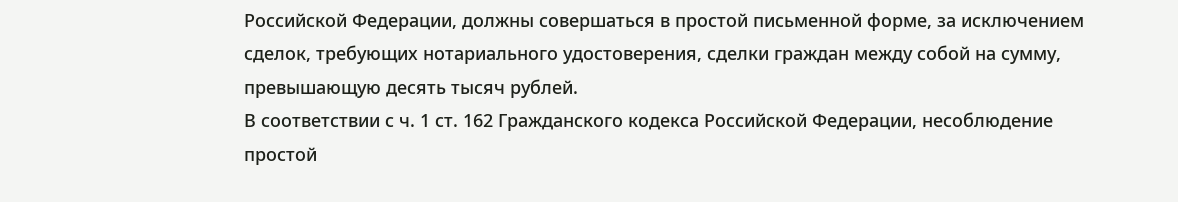Российской Федерации, должны совершаться в простой письменной форме, за исключением сделок, требующих нотариального удостоверения, сделки граждан между собой на сумму, превышающую десять тысяч рублей.
В соответствии с ч. 1 ст. 162 Гражданского кодекса Российской Федерации, несоблюдение простой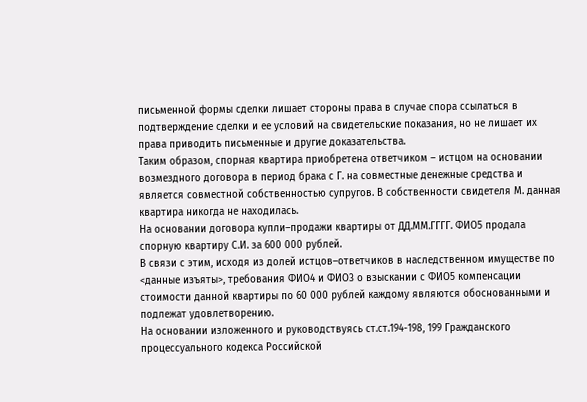письменной формы сделки лишает стороны права в случае спора ссылаться в подтверждение сделки и ее условий на свидетельские показания, но не лишает их права приводить письменные и другие доказательства.
Таким образом, спорная квартира приобретена ответчиком – истцом на основании возмездного договора в период брака с Г. на совместные денежные средства и является совместной собственностью супругов. В собственности свидетеля М. данная квартира никогда не находилась.
На основании договора купли–продажи квартиры от ДД.ММ.ГГГГ. ФИО5 продала спорную квартиру С.И. за 600 000 рублей.
В связи с этим, исходя из долей истцов–ответчиков в наследственном имуществе по <данные изъяты>, требования ФИО4 и ФИО3 о взыскании с ФИО5 компенсации стоимости данной квартиры по 60 000 рублей каждому являются обоснованными и подлежат удовлетворению.
На основании изложенного и руководствуясь ст.ст.194-198, 199 Гражданского процессуального кодекса Российской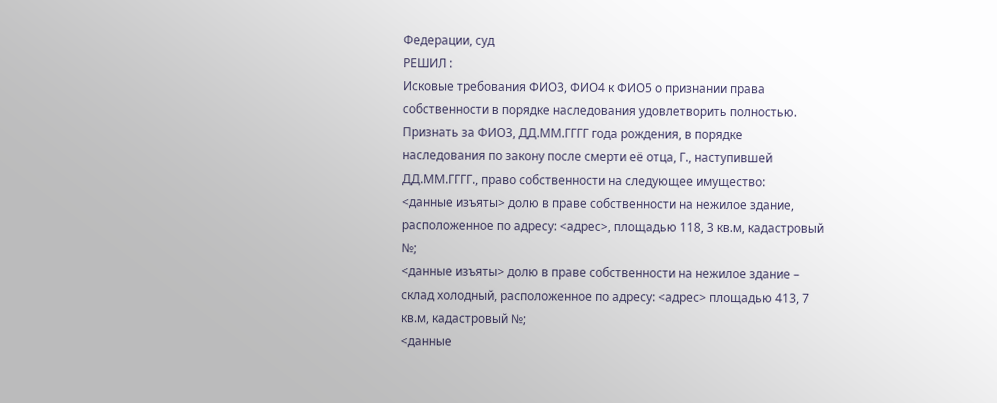Федерации, суд
РЕШИЛ :
Исковые требования ФИО3, ФИО4 к ФИО5 о признании права собственности в порядке наследования удовлетворить полностью.
Признать за ФИО3, ДД.ММ.ГГГГ года рождения, в порядке наследования по закону после смерти её отца, Г., наступившей ДД.ММ.ГГГГ., право собственности на следующее имущество:
<данные изъяты> долю в праве собственности на нежилое здание, расположенное по адресу: <адрес>, площадью 118, 3 кв.м, кадастровый №;
<данные изъяты> долю в праве собственности на нежилое здание – склад холодный, расположенное по адресу: <адрес> площадью 413, 7 кв.м, кадастровый №;
<данные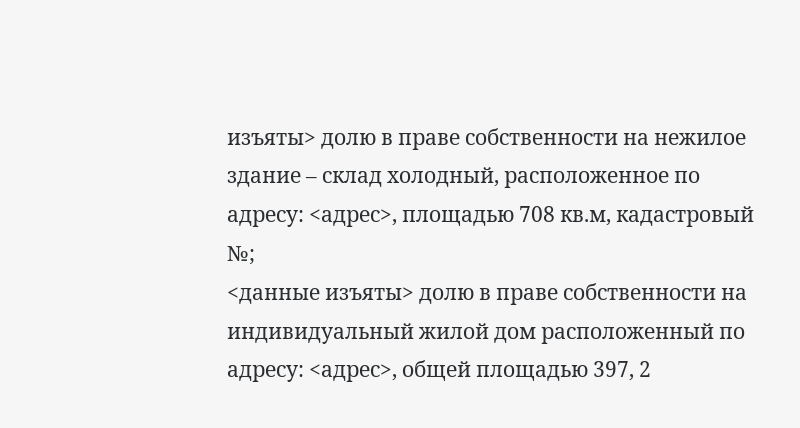изъяты> долю в праве собственности на нежилое здание – склад холодный, расположенное по адресу: <адрес>, площадью 708 кв.м, кадастровый №;
<данные изъяты> долю в праве собственности на индивидуальный жилой дом расположенный по адресу: <адрес>, общей площадью 397, 2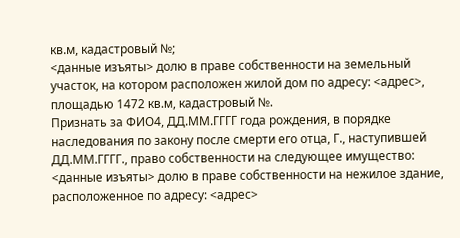кв.м, кадастровый №;
<данные изъяты> долю в праве собственности на земельный участок, на котором расположен жилой дом по адресу: <адрес>, площадью 1472 кв.м, кадастровый №.
Признать за ФИО4, ДД.ММ.ГГГГ года рождения, в порядке наследования по закону после смерти его отца, Г., наступившей ДД.ММ.ГГГГ., право собственности на следующее имущество:
<данные изъяты> долю в праве собственности на нежилое здание, расположенное по адресу: <адрес>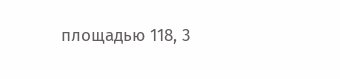площадью 118, 3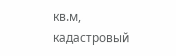кв.м, кадастровый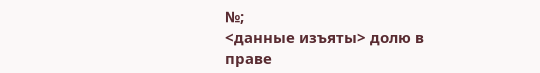№;
<данные изъяты> долю в праве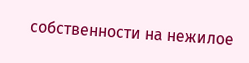собственности на нежилое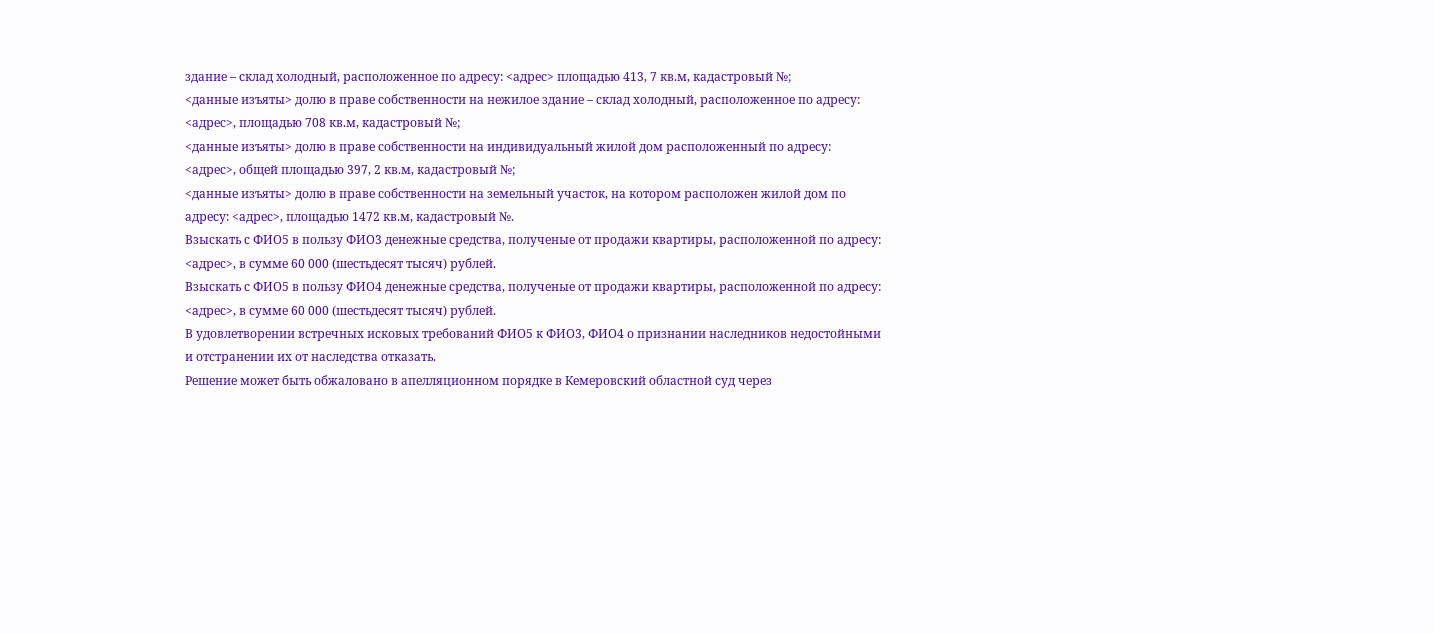здание – склад холодный, расположенное по адресу: <адрес> площадью 413, 7 кв.м, кадастровый №;
<данные изъяты> долю в праве собственности на нежилое здание – склад холодный, расположенное по адресу: <адрес>, площадью 708 кв.м, кадастровый №;
<данные изъяты> долю в праве собственности на индивидуальный жилой дом расположенный по адресу: <адрес>, общей площадью 397, 2 кв.м, кадастровый №;
<данные изъяты> долю в праве собственности на земельный участок, на котором расположен жилой дом по адресу: <адрес>, площадью 1472 кв.м, кадастровый №.
Взыскать с ФИО5 в пользу ФИО3 денежные средства, полученые от продажи квартиры, расположенной по адресу: <адрес>, в сумме 60 000 (шестьдесят тысяч) рублей.
Взыскать с ФИО5 в пользу ФИО4 денежные средства, полученые от продажи квартиры, расположенной по адресу: <адрес>, в сумме 60 000 (шестьдесят тысяч) рублей.
В удовлетворении встречных исковых требований ФИО5 к ФИО3, ФИО4 о признании наследников недостойными и отстранении их от наследства отказать.
Решение может быть обжаловано в апелляционном порядке в Кемеровский областной суд через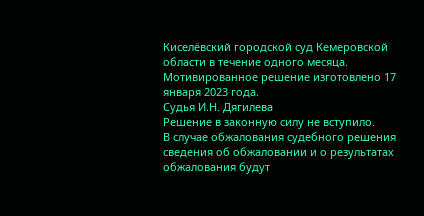Киселёвский городской суд Кемеровской области в течение одного месяца.
Мотивированное решение изготовлено 17 января 2023 года.
Судья И.Н. Дягилева
Решение в законную силу не вступило.
В случае обжалования судебного решения сведения об обжаловании и о результатах обжалования будут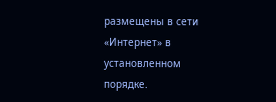размещены в сети «Интернет» в установленном порядке.